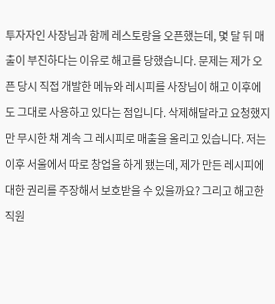투자자인 사장님과 함께 레스토랑을 오픈했는데, 몇 달 뒤 매출이 부진하다는 이유로 해고를 당했습니다. 문제는 제가 오픈 당시 직접 개발한 메뉴와 레시피를 사장님이 해고 이후에도 그대로 사용하고 있다는 점입니다. 삭제해달라고 요청했지만 무시한 채 계속 그 레시피로 매출을 올리고 있습니다. 저는 이후 서울에서 따로 창업을 하게 됐는데, 제가 만든 레시피에 대한 권리를 주장해서 보호받을 수 있을까요? 그리고 해고한 직원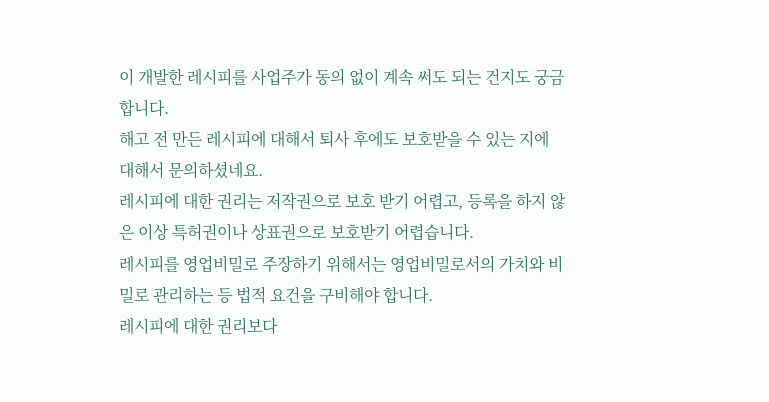이 개발한 레시피를 사업주가 동의 없이 계속 써도 되는 건지도 궁금합니다.
해고 전 만든 레시피에 대해서 퇴사 후에도 보호받을 수 있는 지에 대해서 문의하셨네요.
레시피에 대한 권리는 저작권으로 보호 받기 어렵고, 등록을 하지 않은 이상 특허권이나 상표권으로 보호받기 어렵습니다.
레시피를 영업비밀로 주장하기 위해서는 영업비밀로서의 가치와 비밀로 관리하는 등 법적 요건을 구비해야 합니다.
레시피에 대한 권리보다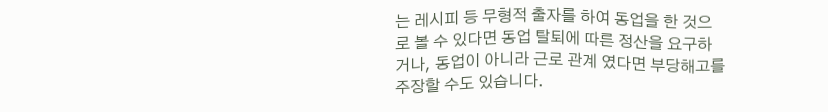는 레시피 등 무형적 출자를 하여 동업을 한 것으로 볼 수 있다면 동업 탈퇴에 따른 정산을 요구하거나, 동업이 아니라 근로 관계 였다면 부당해고를 주장할 수도 있습니다.